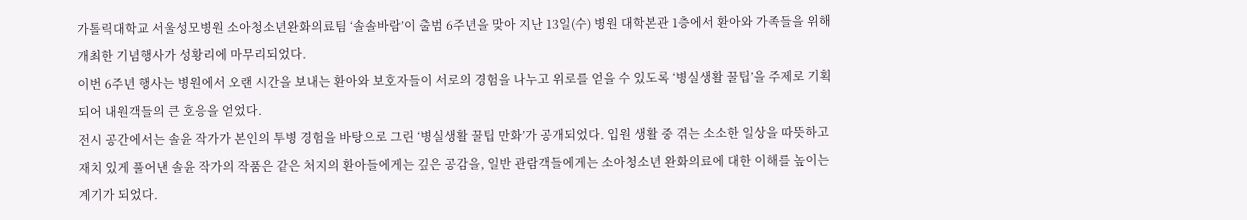가톨릭대학교 서울성모병원 소아청소년완화의료팀 ‘솔솔바람’이 출범 6주년을 맞아 지난 13일(수) 병원 대학본관 1층에서 환아와 가족들을 위해 개최한 기념행사가 성황리에 마무리되었다.
이번 6주년 행사는 병원에서 오랜 시간을 보내는 환아와 보호자들이 서로의 경험을 나누고 위로를 얻을 수 있도록 ‘병실생활 꿀팁’을 주제로 기획되어 내원객들의 큰 호응을 얻었다.
전시 공간에서는 솔윤 작가가 본인의 투병 경험을 바탕으로 그린 ‘병실생활 꿀팁 만화’가 공개되었다. 입원 생활 중 겪는 소소한 일상을 따뜻하고 재치 있게 풀어낸 솔윤 작가의 작품은 같은 처지의 환아들에게는 깊은 공감을, 일반 관람객들에게는 소아청소년 완화의료에 대한 이해를 높이는 계기가 되었다.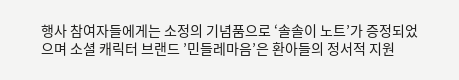행사 참여자들에게는 소정의 기념품으로 ‘솔솔이 노트’가 증정되었으며 소셜 캐릭터 브랜드 ’민들레마음’은 환아들의 정서적 지원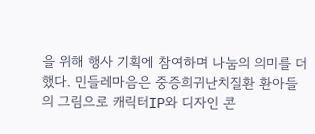을 위해 행사 기획에 참여하며 나눔의 의미를 더했다. 민들레마음은 중증희귀난치질환 환아들의 그림으로 캐릭터IP와 디자인 콘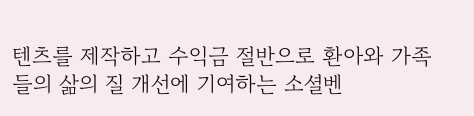텐츠를 제작하고 수익금 절반으로 환아와 가족들의 삶의 질 개선에 기여하는 소셜벤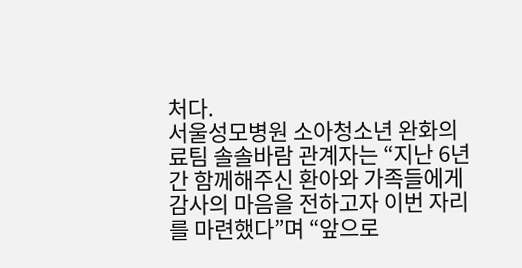처다.
서울성모병원 소아청소년 완화의료팀 솔솔바람 관계자는 “지난 6년간 함께해주신 환아와 가족들에게 감사의 마음을 전하고자 이번 자리를 마련했다”며 “앞으로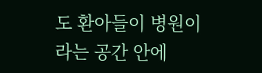도 환아들이 병원이라는 공간 안에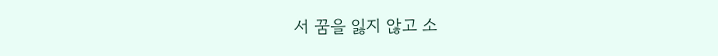서 꿈을 잃지 않고 소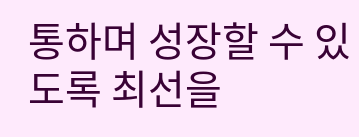통하며 성장할 수 있도록 최선을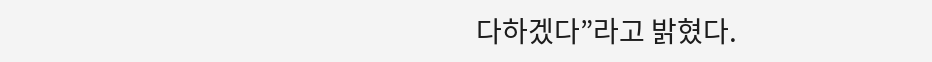다하겠다”라고 밝혔다.